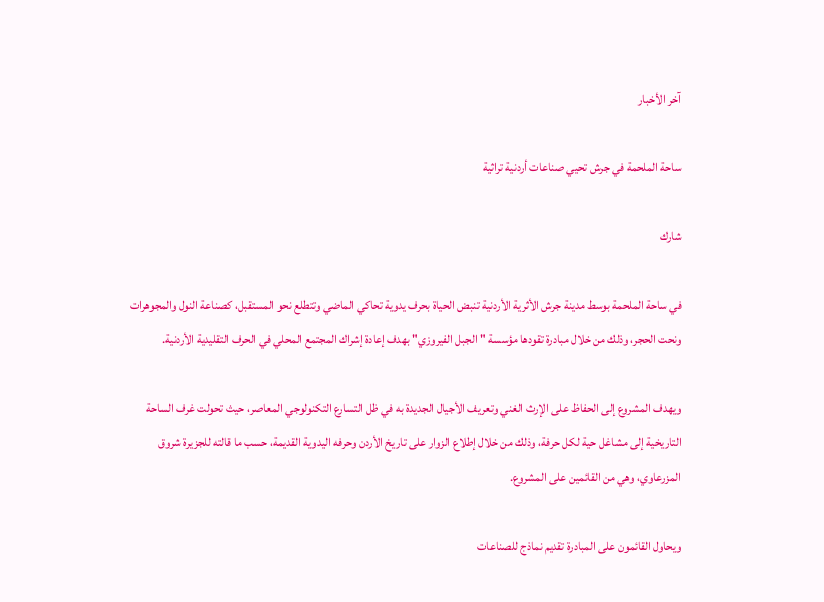آخر الأخبار

ساحة الملحمة في جرش تحيي صناعات أردنية تراثية

شارك

في ساحة الملحمة بوسط مدينة جرش الأثرية الأردنية تنبض الحياة بحرف يدوية تحاكي الماضي وتتطلع نحو المستقبل، كصناعة النول والمجوهرات ونحت الحجر، وذلك من خلال مبادرة تقودها مؤسسة "الجبل الفيروزي" بهدف إعادة إشراك المجتمع المحلي في الحرف التقليدية الأردنية.

ويهدف المشروع إلى الحفاظ على الإرث الغني وتعريف الأجيال الجديدة به في ظل التسارع التكنولوجي المعاصر، حيث تحولت غرف الساحة التاريخية إلى مشاغل حية لكل حرفة، وذلك من خلال إطلاع الزوار على تاريخ الأردن وحرفه اليدوية القديمة، حسب ما قالته للجزيرة شروق المزرعاوي، وهي من القائمين على المشروع.

ويحاول القائمون على المبادرة تقديم نماذج للصناعات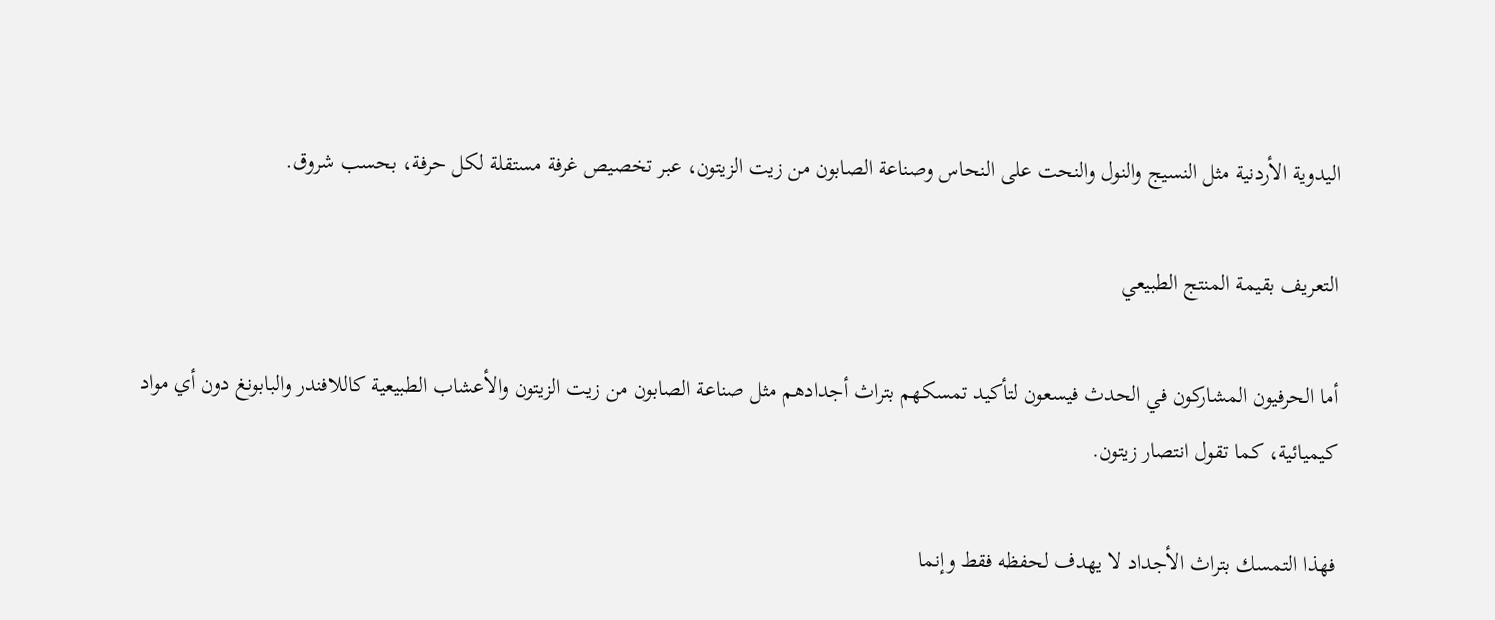اليدوية الأردنية مثل النسيج والنول والنحت على النحاس وصناعة الصابون من زيت الزيتون، عبر تخصيص غرفة مستقلة لكل حرفة، بحسب شروق.

التعريف بقيمة المنتج الطبيعي

أما الحرفيون المشاركون في الحدث فيسعون لتأكيد تمسكهم بتراث أجدادهم مثل صناعة الصابون من زيت الزيتون والأعشاب الطبيعية كاللافندر والبابونغ دون أي مواد كيميائية، كما تقول انتصار زيتون.

فهذا التمسك بتراث الأجداد لا يهدف لحفظه فقط وإنما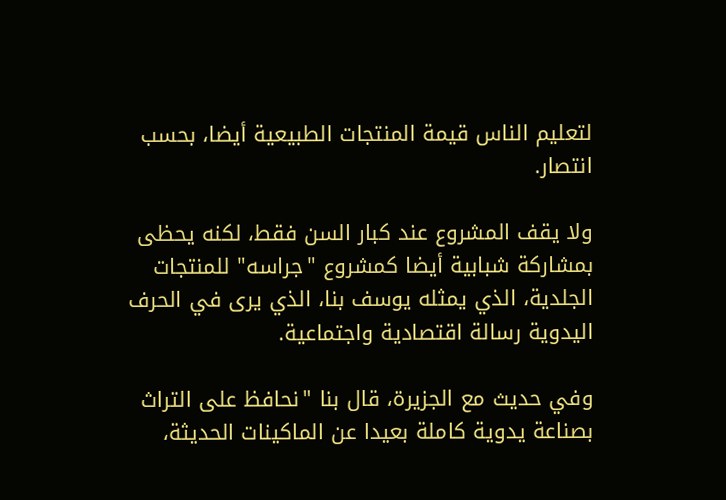لتعليم الناس قيمة المنتجات الطبيعية أيضا، بحسب انتصار.

ولا يقف المشروع عند كبار السن فقط، لكنه يحظى بمشاركة شبابية أيضا كمشروع "جراسه" للمنتجات الجلدية، الذي يمثله يوسف بنا، الذي يرى في الحرف اليدوية رسالة اقتصادية واجتماعية.

وفي حديث مع الجزيرة، قال بنا "نحافظ على التراث بصناعة يدوية كاملة بعيدا عن الماكينات الحديثة،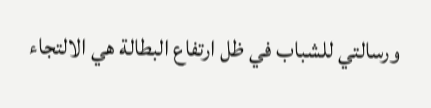ورسالتي للشباب في ظل ارتفاع البطالة هي الالتجاء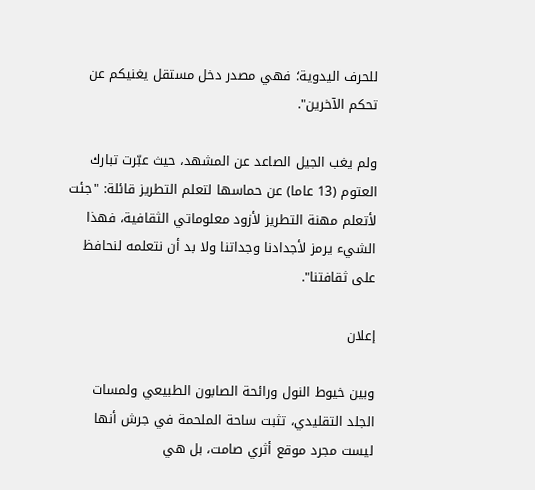للحرف اليدوية؛ فهي مصدر دخل مستقل يغنيكم عن تحكم الآخرين".

ولم يغب الجيل الصاعد عن المشهد، حيث عبّرت تبارك العتوم (13 عاما) عن حماسها لتعلم التطريز قائلة: "جئت لأتعلم مهنة التطريز لأزود معلوماتي الثقافية، فهذا الشيء يرمز لأجدادنا وجداتنا ولا بد أن نتعلمه لنحافظ على ثقافتنا".

إعلان

وبين خيوط النول ورائحة الصابون الطبيعي ولمسات الجلد التقليدي، تثبت ساحة الملحمة في جرش أنها ليست مجرد موقع أثري صامت، بل هي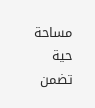مساحة حية تضمن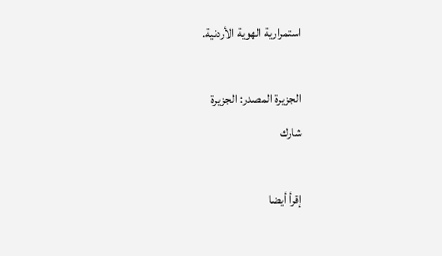استمرارية الهوية الأردنية.

الجزيرة المصدر: الجزيرة
شارك

إقرأ أيضا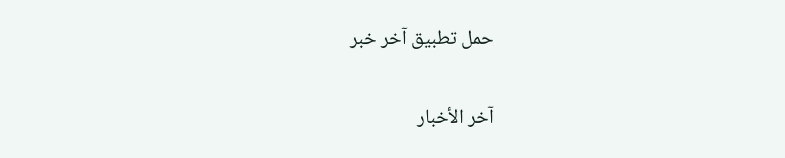حمل تطبيق آخر خبر

آخر الأخبار